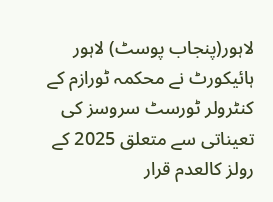لاہور(پنجاب پوسٹ) لاہور ہائیکورٹ نے محکمہ ٹورازم کے کنٹرولر ٹورسٹ سروسز کی تعیناتی سے متعلق 2025 کے رولز کالعدم قرار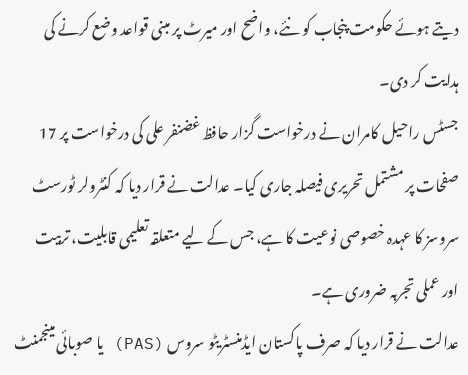دیتے ہوئے حکومت پنجاب کو نئے، واضح اور میرٹ پر مبنی قواعد وضع کرنے کی ہدایت کر دی۔
جسٹس راحیل کامران نے درخواست گزار حافظ غضنفر علی کی درخواست پر 17 صفحات پر مشتمل تحریری فیصلہ جاری کیا۔ عدالت نے قرار دیا کہ کنٹرولر ٹورسٹ سروسز کا عہدہ خصوصی نوعیت کا ہے، جس کے لیے متعلقہ تعلیمی قابلیت، تربیت اور عملی تجربہ ضروری ہے۔
عدالت نے قرار دیا کہ صرف پاکستان ایڈمنسٹریٹو سروس (PAS) یا صوبائی مینجمنٹ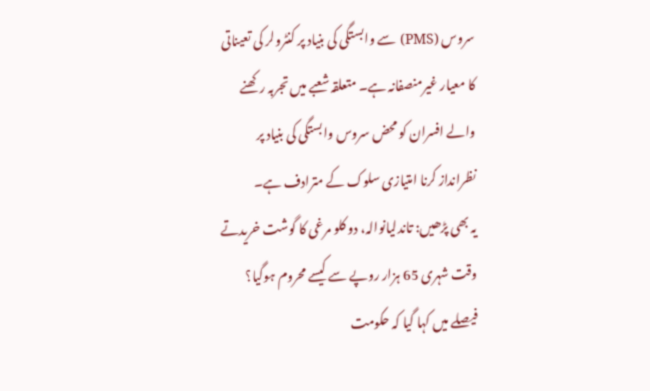سروس (PMS) سے وابستگی کی بنیاد پر کنٹرولر کی تعیناتی کا معیار غیرمنصفانہ ہے۔ متعلقہ شعبے میں تجربہ رکھنے والے افسران کو محض سروس وابستگی کی بنیاد پر نظرانداز کرنا امتیازی سلوک کے مترادف ہے۔
یہ بھی پڑھیں: تاندلیانوالہ، دو کلو مرغی کا گوشت خریدتے وقت شہری 65 ہزار روپے سے کیسے محروم ہوگیا؟
فیصلے میں کہا گیا کہ حکومت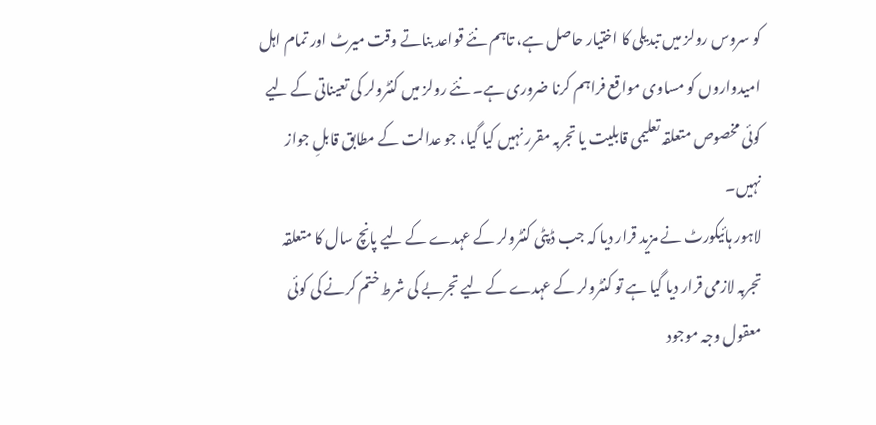کو سروس رولز میں تبدیلی کا اختیار حاصل ہے، تاہم نئے قواعد بناتے وقت میرٹ اور تمام اہل امیدواروں کو مساوی مواقع فراہم کرنا ضروری ہے۔ نئے رولز میں کنٹرولر کی تعیناتی کے لیے کوئی مخصوص متعلقہ تعلیمی قابلیت یا تجربہ مقرر نہیں کیا گیا، جو عدالت کے مطابق قابلِ جواز نہیں۔
لاہور ہائیکورٹ نے مزید قرار دیا کہ جب ڈپٹی کنٹرولر کے عہدے کے لیے پانچ سال کا متعلقہ تجربہ لازمی قرار دیا گیا ہے تو کنٹرولر کے عہدے کے لیے تجربے کی شرط ختم کرنے کی کوئی معقول وجہ موجود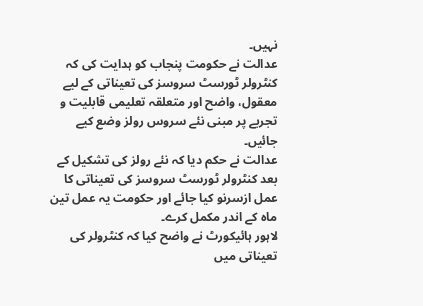نہیں۔
عدالت نے حکومت پنجاب کو ہدایت کی کہ کنٹرولر ٹورسٹ سروسز کی تعیناتی کے لیے معقول، واضح اور متعلقہ تعلیمی قابلیت و تجربے پر مبنی نئے سروس رولز وضع کیے جائیں۔
عدالت نے حکم دیا کہ نئے رولز کی تشکیل کے بعد کنٹرولر ٹورسٹ سروسز کی تعیناتی کا عمل ازسرنو کیا جائے اور حکومت یہ عمل تین ماہ کے اندر مکمل کرے۔
لاہور ہائیکورٹ نے واضح کیا کہ کنٹرولر کی تعیناتی میں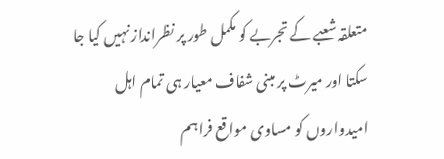متعلقہ شعبے کے تجربے کو مکمل طور پر نظرانداز نہیں کیا جا سکتا اور میرٹ پر مبنی شفاف معیار ہی تمام اہل امیدواروں کو مساوی مواقع فراہم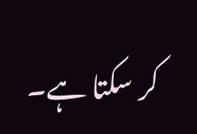کر سکتا ہے۔